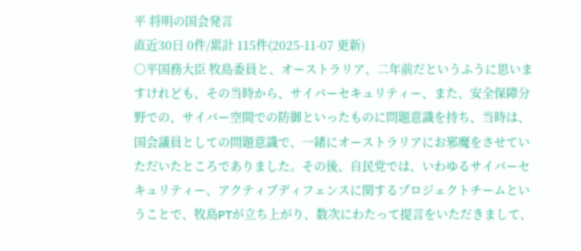平 将明の国会発言
直近30日 0件/累計 115件(2025-11-07 更新)
○平国務大臣 牧島委員と、オーストラリア、二年前だというふうに思いますけれども、その当時から、サイバーセキュリティー、また、安全保障分野での、サイバー空間での防御といったものに問題意識を持ち、当時は、国会議員としての問題意識で、一緒にオーストラリアにお邪魔をさせていただいたところでありました。その後、自民党では、いわゆるサイバーセキュリティー、アクティブディフェンスに関するプロジェクトチームということで、牧島PTが立ち上がり、数次にわたって提言をいただきまして、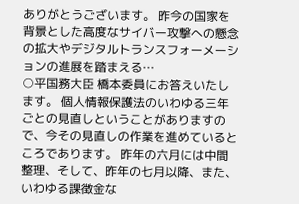ありがとうございます。 昨今の国家を背景とした高度なサイバー攻撃への懸念の拡大やデジタルトランスフォーメーションの進展を踏まえる…
○平国務大臣 橋本委員にお答えいたします。 個人情報保護法のいわゆる三年ごとの見直しということがありますので、今その見直しの作業を進めているところであります。 昨年の六月には中間整理、そして、昨年の七月以降、また、いわゆる課徴金な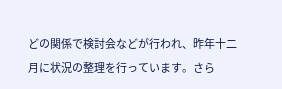どの関係で検討会などが行われ、昨年十二月に状況の整理を行っています。さら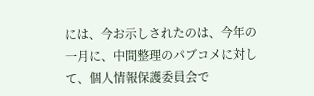には、今お示しされたのは、今年の一月に、中間整理のパブコメに対して、個人情報保護委員会で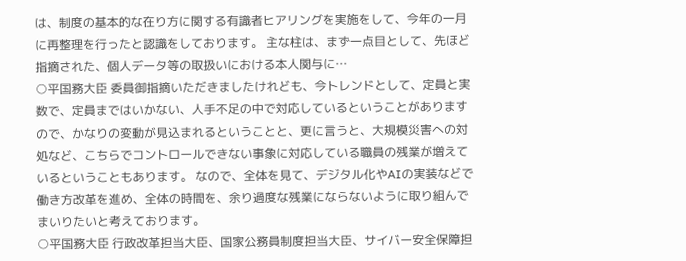は、制度の基本的な在り方に関する有識者ヒアリングを実施をして、今年の一月に再整理を行ったと認識をしております。 主な柱は、まず一点目として、先ほど指摘された、個人データ等の取扱いにおける本人関与に…
○平国務大臣 委員御指摘いただきましたけれども、今トレンドとして、定員と実数で、定員まではいかない、人手不足の中で対応しているということがありますので、かなりの変動が見込まれるということと、更に言うと、大規模災害への対処など、こちらでコントロールできない事象に対応している職員の残業が増えているということもあります。 なので、全体を見て、デジタル化やAIの実装などで働き方改革を進め、全体の時間を、余り過度な残業にならないように取り組んでまいりたいと考えております。
○平国務大臣 行政改革担当大臣、国家公務員制度担当大臣、サイバー安全保障担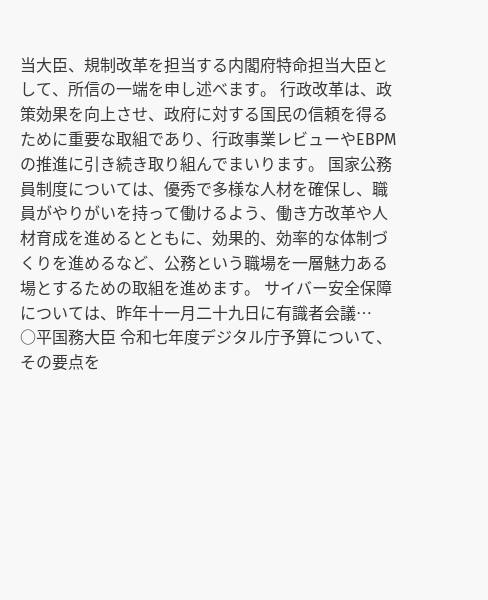当大臣、規制改革を担当する内閣府特命担当大臣として、所信の一端を申し述べます。 行政改革は、政策効果を向上させ、政府に対する国民の信頼を得るために重要な取組であり、行政事業レビューやEBPMの推進に引き続き取り組んでまいります。 国家公務員制度については、優秀で多様な人材を確保し、職員がやりがいを持って働けるよう、働き方改革や人材育成を進めるとともに、効果的、効率的な体制づくりを進めるなど、公務という職場を一層魅力ある場とするための取組を進めます。 サイバー安全保障については、昨年十一月二十九日に有識者会議…
○平国務大臣 令和七年度デジタル庁予算について、その要点を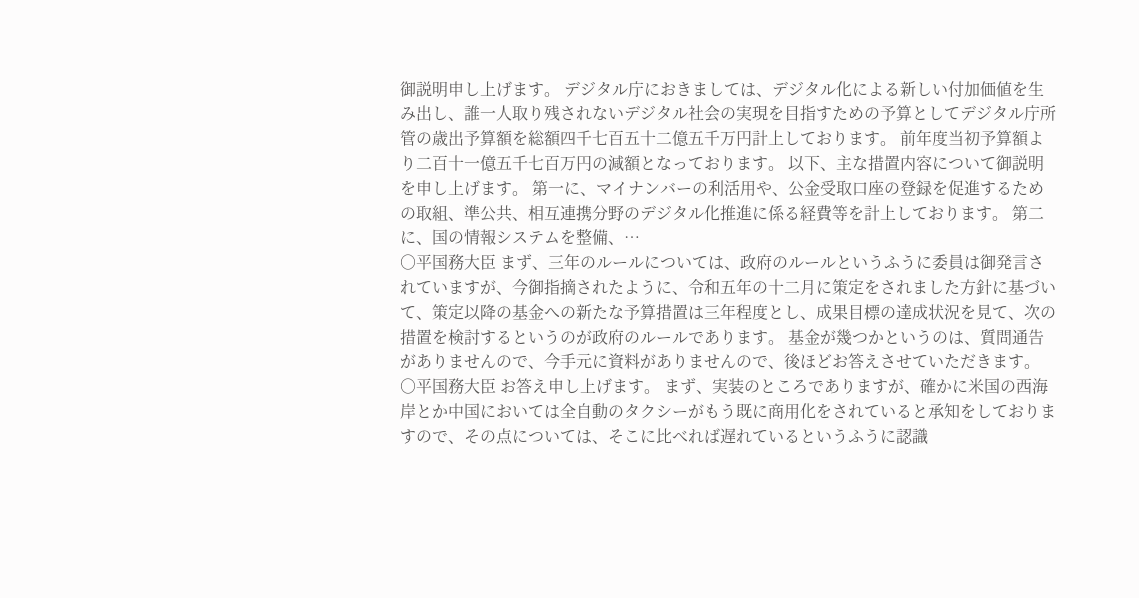御説明申し上げます。 デジタル庁におきましては、デジタル化による新しい付加価値を生み出し、誰一人取り残されないデジタル社会の実現を目指すための予算としてデジタル庁所管の歳出予算額を総額四千七百五十二億五千万円計上しております。 前年度当初予算額より二百十一億五千七百万円の減額となっております。 以下、主な措置内容について御説明を申し上げます。 第一に、マイナンバーの利活用や、公金受取口座の登録を促進するための取組、準公共、相互連携分野のデジタル化推進に係る経費等を計上しております。 第二に、国の情報システムを整備、…
○平国務大臣 まず、三年のルールについては、政府のルールというふうに委員は御発言されていますが、今御指摘されたように、令和五年の十二月に策定をされました方針に基づいて、策定以降の基金への新たな予算措置は三年程度とし、成果目標の達成状況を見て、次の措置を検討するというのが政府のルールであります。 基金が幾つかというのは、質問通告がありませんので、今手元に資料がありませんので、後ほどお答えさせていただきます。
○平国務大臣 お答え申し上げます。 まず、実装のところでありますが、確かに米国の西海岸とか中国においては全自動のタクシーがもう既に商用化をされていると承知をしておりますので、その点については、そこに比べれば遅れているというふうに認識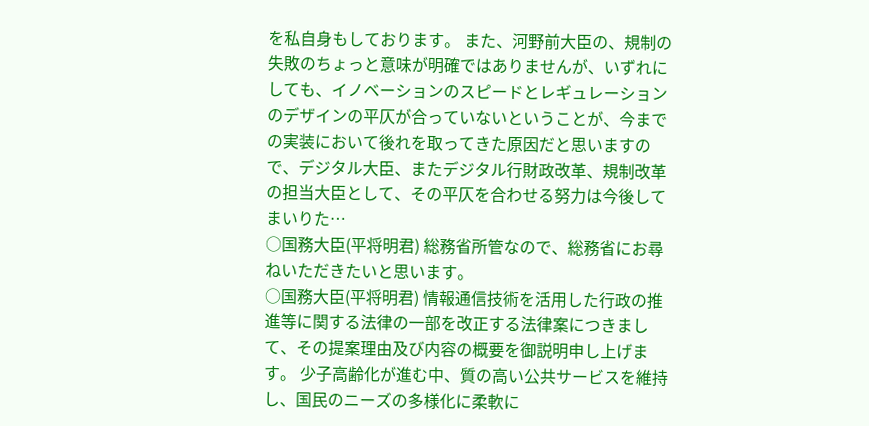を私自身もしております。 また、河野前大臣の、規制の失敗のちょっと意味が明確ではありませんが、いずれにしても、イノベーションのスピードとレギュレーションのデザインの平仄が合っていないということが、今までの実装において後れを取ってきた原因だと思いますので、デジタル大臣、またデジタル行財政改革、規制改革の担当大臣として、その平仄を合わせる努力は今後してまいりた…
○国務大臣(平将明君) 総務省所管なので、総務省にお尋ねいただきたいと思います。
○国務大臣(平将明君) 情報通信技術を活用した行政の推進等に関する法律の一部を改正する法律案につきまして、その提案理由及び内容の概要を御説明申し上げます。 少子高齢化が進む中、質の高い公共サービスを維持し、国民のニーズの多様化に柔軟に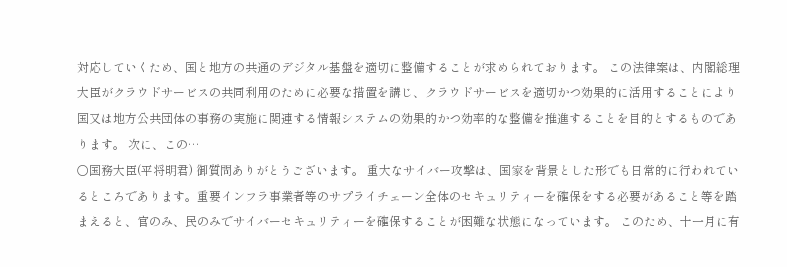対応していくため、国と地方の共通のデジタル基盤を適切に整備することが求められております。 この法律案は、内閣総理大臣がクラウドサービスの共同利用のために必要な措置を講じ、クラウドサービスを適切かつ効果的に活用することにより国又は地方公共団体の事務の実施に関連する情報システムの効果的かつ効率的な整備を推進することを目的とするものであります。 次に、この…
○国務大臣(平将明君) 御質問ありがとうございます。 重大なサイバー攻撃は、国家を背景とした形でも日常的に行われているところであります。重要インフラ事業者等のサプライチェーン全体のセキュリティーを確保をする必要があること等を踏まえると、官のみ、民のみでサイバーセキュリティーを確保することが困難な状態になっています。 このため、十一月に有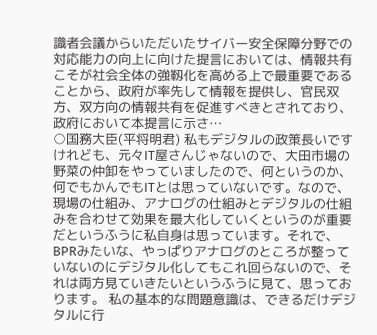識者会議からいただいたサイバー安全保障分野での対応能力の向上に向けた提言においては、情報共有こそが社会全体の強靱化を高める上で最重要であることから、政府が率先して情報を提供し、官民双方、双方向の情報共有を促進すべきとされており、政府において本提言に示さ…
○国務大臣(平将明君) 私もデジタルの政策長いですけれども、元々IT屋さんじゃないので、大田市場の野菜の仲卸をやっていましたので、何というのか、何でもかんでもITとは思っていないです。なので、現場の仕組み、アナログの仕組みとデジタルの仕組みを合わせて効果を最大化していくというのが重要だというふうに私自身は思っています。それで、BPRみたいな、やっぱりアナログのところが整っていないのにデジタル化してもこれ回らないので、それは両方見ていきたいというふうに見て、思っております。 私の基本的な問題意識は、できるだけデジタルに行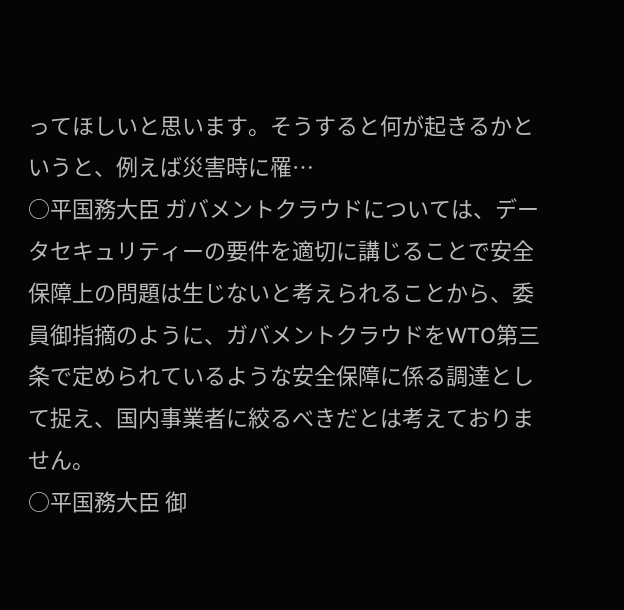ってほしいと思います。そうすると何が起きるかというと、例えば災害時に罹…
○平国務大臣 ガバメントクラウドについては、データセキュリティーの要件を適切に講じることで安全保障上の問題は生じないと考えられることから、委員御指摘のように、ガバメントクラウドをWTO第三条で定められているような安全保障に係る調達として捉え、国内事業者に絞るべきだとは考えておりません。
○平国務大臣 御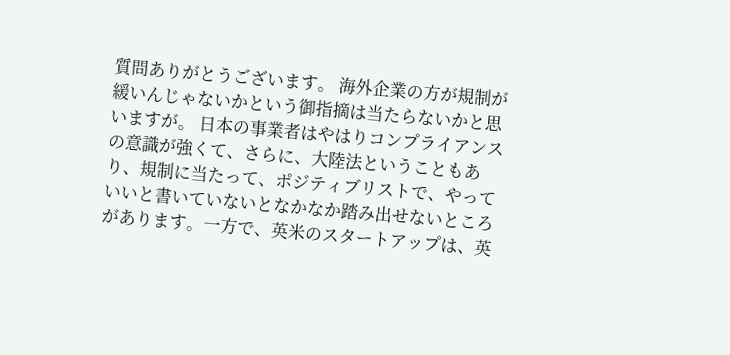質問ありがとうございます。 海外企業の方が規制が緩いんじゃないかという御指摘は当たらないかと思いますが。 日本の事業者はやはりコンプライアンスの意識が強くて、さらに、大陸法ということもあり、規制に当たって、ポジティブリストで、やっていいと書いていないとなかなか踏み出せないところがあります。一方で、英米のスタートアップは、英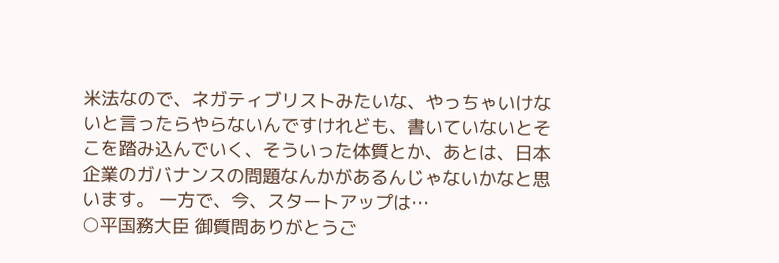米法なので、ネガティブリストみたいな、やっちゃいけないと言ったらやらないんですけれども、書いていないとそこを踏み込んでいく、そういった体質とか、あとは、日本企業のガバナンスの問題なんかがあるんじゃないかなと思います。 一方で、今、スタートアップは…
○平国務大臣 御質問ありがとうご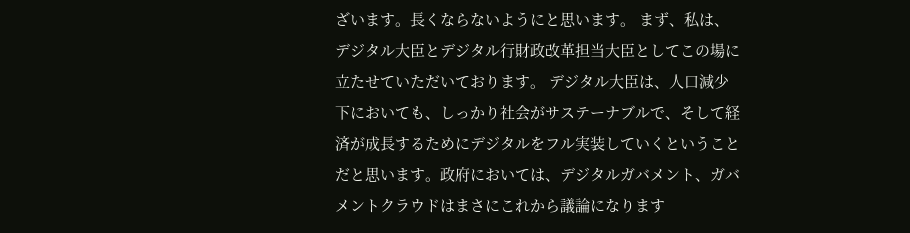ざいます。長くならないようにと思います。 まず、私は、デジタル大臣とデジタル行財政改革担当大臣としてこの場に立たせていただいております。 デジタル大臣は、人口減少下においても、しっかり社会がサステーナブルで、そして経済が成長するためにデジタルをフル実装していくということだと思います。政府においては、デジタルガバメント、ガバメントクラウドはまさにこれから議論になります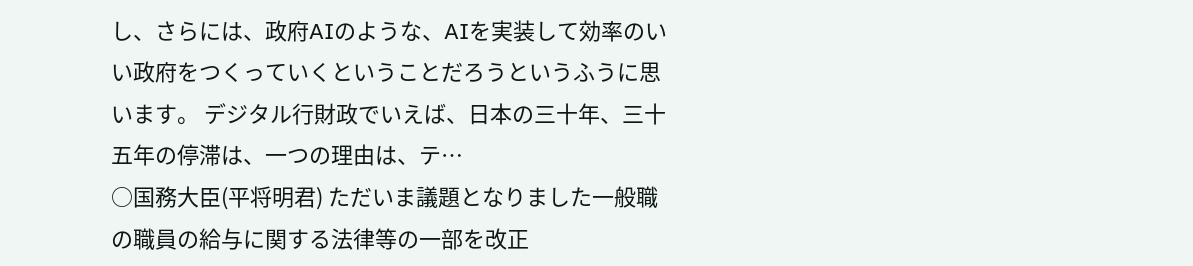し、さらには、政府AIのような、AIを実装して効率のいい政府をつくっていくということだろうというふうに思います。 デジタル行財政でいえば、日本の三十年、三十五年の停滞は、一つの理由は、テ…
○国務大臣(平将明君) ただいま議題となりました一般職の職員の給与に関する法律等の一部を改正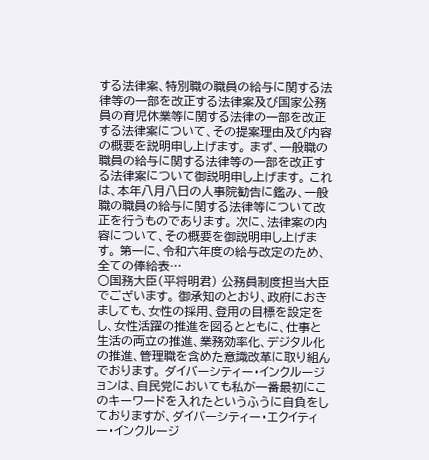する法律案、特別職の職員の給与に関する法律等の一部を改正する法律案及び国家公務員の育児休業等に関する法律の一部を改正する法律案について、その提案理由及び内容の概要を説明申し上げます。 まず、一般職の職員の給与に関する法律等の一部を改正する法律案について御説明申し上げます。 これは、本年八月八日の人事院勧告に鑑み、一般職の職員の給与に関する法律等について改正を行うものであります。 次に、法律案の内容について、その概要を御説明申し上げます。 第一に、令和六年度の給与改定のため、全ての俸給表…
○国務大臣(平将明君) 公務員制度担当大臣でございます。 御承知のとおり、政府におきましても、女性の採用、登用の目標を設定をし、女性活躍の推進を図るとともに、仕事と生活の両立の推進、業務効率化、デジタル化の推進、管理職を含めた意識改革に取り組んでおります。 ダイバーシティー・インクルージョンは、自民党においても私が一番最初にこのキーワードを入れたというふうに自負をしておりますが、ダイバーシティー・エクイティー・インクルージ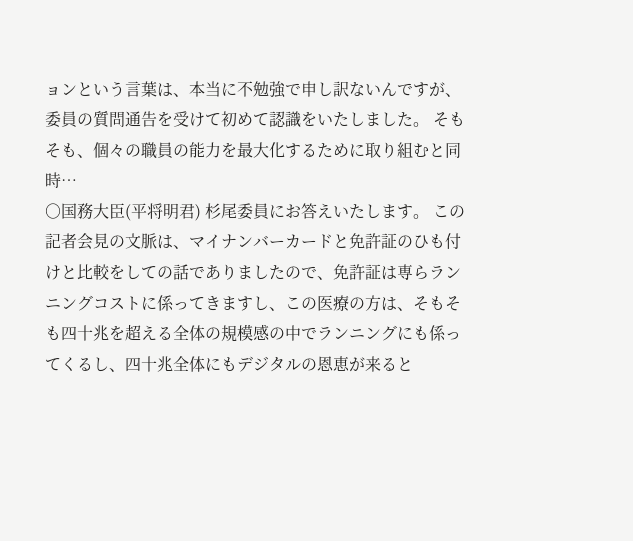ョンという言葉は、本当に不勉強で申し訳ないんですが、委員の質問通告を受けて初めて認識をいたしました。 そもそも、個々の職員の能力を最大化するために取り組むと同時…
○国務大臣(平将明君) 杉尾委員にお答えいたします。 この記者会見の文脈は、マイナンバーカードと免許証のひも付けと比較をしての話でありましたので、免許証は専らランニングコストに係ってきますし、この医療の方は、そもそも四十兆を超える全体の規模感の中でランニングにも係ってくるし、四十兆全体にもデジタルの恩恵が来ると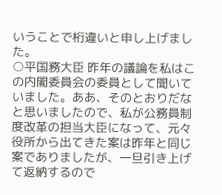いうことで桁違いと申し上げました。
○平国務大臣 昨年の議論を私はこの内閣委員会の委員として聞いていました。ああ、そのとおりだなと思いましたので、私が公務員制度改革の担当大臣になって、元々役所から出てきた案は昨年と同じ案でありましたが、一旦引き上げて返納するので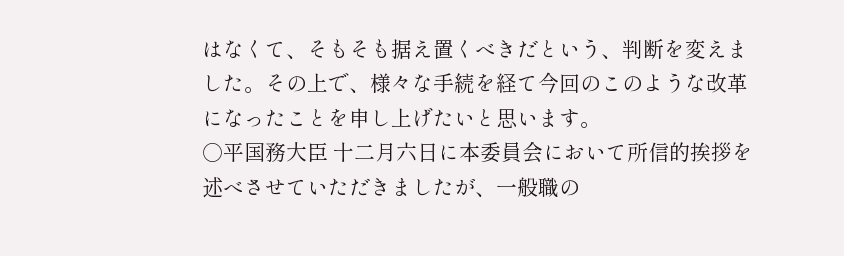はなくて、そもそも据え置くべきだという、判断を変えました。その上で、様々な手続を経て今回のこのような改革になったことを申し上げたいと思います。
○平国務大臣 十二月六日に本委員会において所信的挨拶を述べさせていただきましたが、一般職の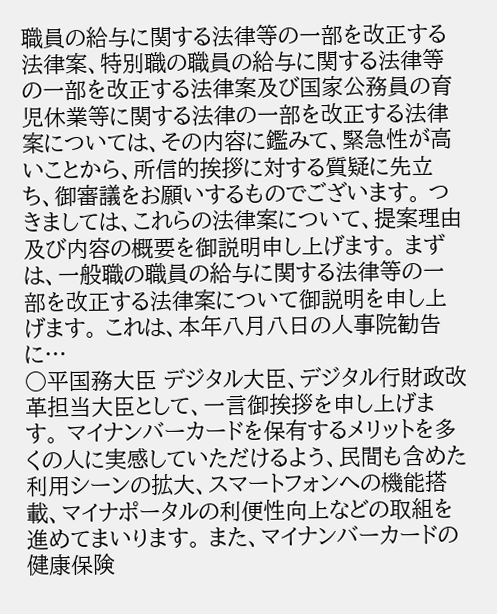職員の給与に関する法律等の一部を改正する法律案、特別職の職員の給与に関する法律等の一部を改正する法律案及び国家公務員の育児休業等に関する法律の一部を改正する法律案については、その内容に鑑みて、緊急性が高いことから、所信的挨拶に対する質疑に先立ち、御審議をお願いするものでございます。 つきましては、これらの法律案について、提案理由及び内容の概要を御説明申し上げます。 まずは、一般職の職員の給与に関する法律等の一部を改正する法律案について御説明を申し上げます。 これは、本年八月八日の人事院勧告に…
○平国務大臣 デジタル大臣、デジタル行財政改革担当大臣として、一言御挨拶を申し上げます。 マイナンバーカードを保有するメリットを多くの人に実感していただけるよう、民間も含めた利用シーンの拡大、スマートフォンへの機能搭載、マイナポータルの利便性向上などの取組を進めてまいります。 また、マイナンバーカードの健康保険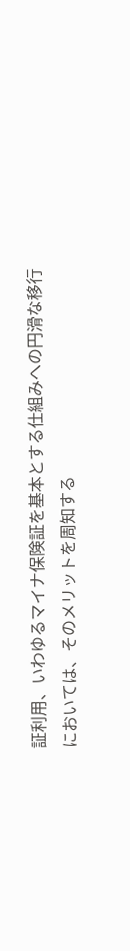証利用、いわゆるマイナ保険証を基本とする仕組みへの円滑な移行においては、そのメリットを周知する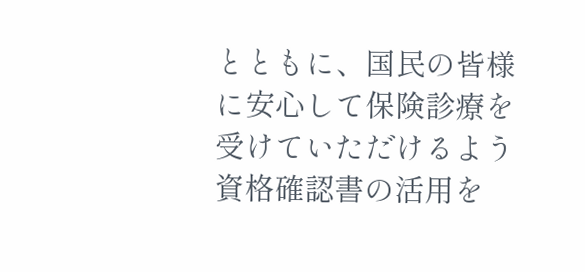とともに、国民の皆様に安心して保険診療を受けていただけるよう資格確認書の活用を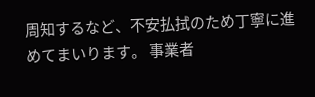周知するなど、不安払拭のため丁寧に進めてまいります。 事業者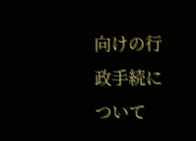向けの行政手続について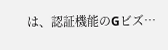は、認証機能のGビズ…